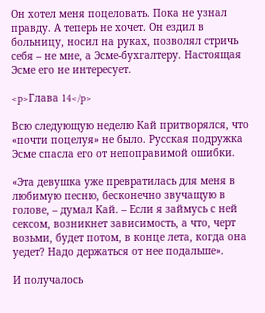Он хотел меня поцеловать. Пока не узнал правду. А теперь не хочет. Он ездил в больницу, носил на руках, позволял стричь себя – не мне, а Эсме-бухгалтеру. Настоящая Эсме его не интересует.

<p>Глава 14</p>

Всю следующую неделю Кай притворялся, что «почти поцелуя» не было. Русская подружка Эсме спасла его от непоправимой ошибки.

«Эта девушка уже превратилась для меня в любимую песню, бесконечно звучащую в голове, – думал Кай. – Если я займусь с ней сексом, возникнет зависимость, а что, черт возьми, будет потом, в конце лета, когда она уедет? Надо держаться от нее подальше».

И получалось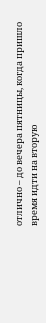отлично – до вечера пятницы, когда пришло время идти на вторую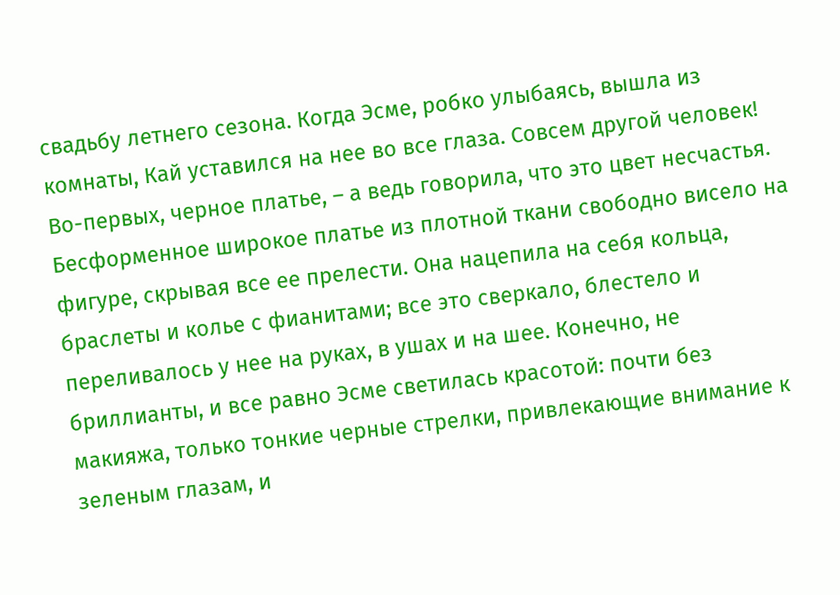свадьбу летнего сезона. Когда Эсме, робко улыбаясь, вышла из комнаты, Кай уставился на нее во все глаза. Совсем другой человек! Во-первых, черное платье, – а ведь говорила, что это цвет несчастья. Бесформенное широкое платье из плотной ткани свободно висело на фигуре, скрывая все ее прелести. Она нацепила на себя кольца, браслеты и колье с фианитами; все это сверкало, блестело и переливалось у нее на руках, в ушах и на шее. Конечно, не бриллианты, и все равно Эсме светилась красотой: почти без макияжа, только тонкие черные стрелки, привлекающие внимание к зеленым глазам, и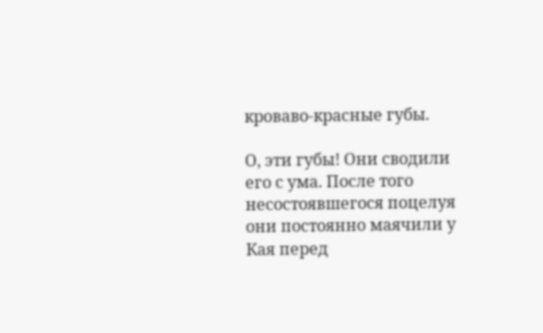кроваво-красные губы.

О, эти губы! Они сводили его с ума. После того несостоявшегося поцелуя они постоянно маячили у Кая перед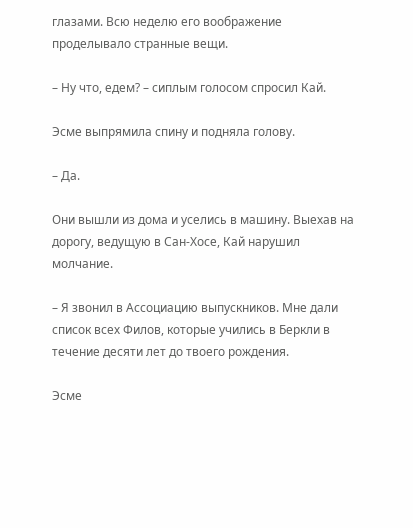глазами. Всю неделю его воображение проделывало странные вещи.

– Ну что, едем? – сиплым голосом спросил Кай.

Эсме выпрямила спину и подняла голову.

– Да.

Они вышли из дома и уселись в машину. Выехав на дорогу, ведущую в Сан-Хосе, Кай нарушил молчание.

– Я звонил в Ассоциацию выпускников. Мне дали список всех Филов, которые учились в Беркли в течение десяти лет до твоего рождения.

Эсме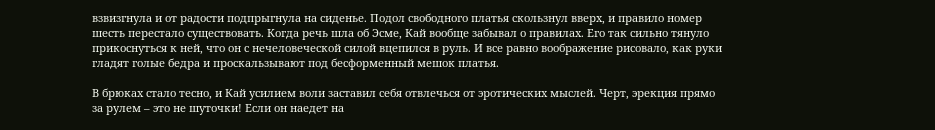взвизгнула и от радости подпрыгнула на сиденье. Подол свободного платья скользнул вверх, и правило номер шесть перестало существовать. Когда речь шла об Эсме, Кай вообще забывал о правилах. Его так сильно тянуло прикоснуться к ней, что он с нечеловеческой силой вцепился в руль. И все равно воображение рисовало, как руки гладят голые бедра и проскальзывают под бесформенный мешок платья.

В брюках стало тесно, и Кай усилием воли заставил себя отвлечься от эротических мыслей. Черт, эрекция прямо за рулем – это не шуточки! Если он наедет на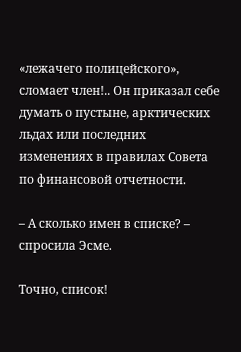«лежачего полицейского», сломает член!.. Он приказал себе думать о пустыне, арктических льдах или последних изменениях в правилах Совета по финансовой отчетности.

– А сколько имен в списке? – спросила Эсме.

Точно, список!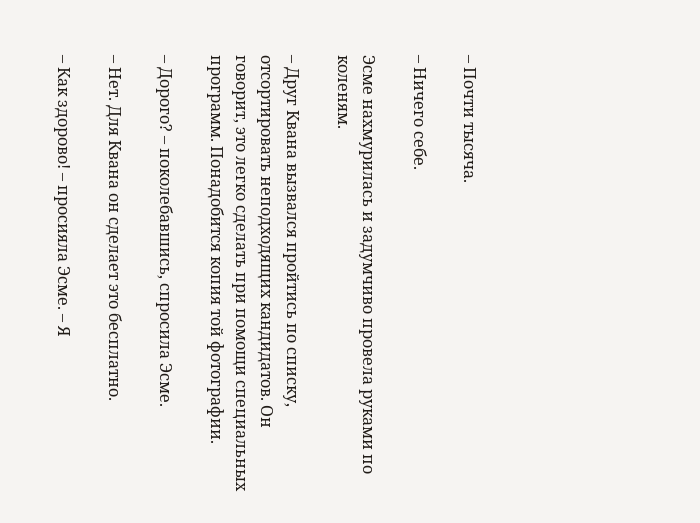– Почти тысяча.

– Ничего себе.

Эсме нахмурилась и задумчиво провела руками по коленям.

– Друг Квана вызвался пройтись по списку, отсортировать неподходящих кандидатов. Он говорит, это легко сделать при помощи специальных программ. Понадобится копия той фотографии.

– Дорого? – поколебавшись, спросила Эсме.

– Нет. Для Квана он сделает это бесплатно.

– Как здорово! – просияла Эсме. – Я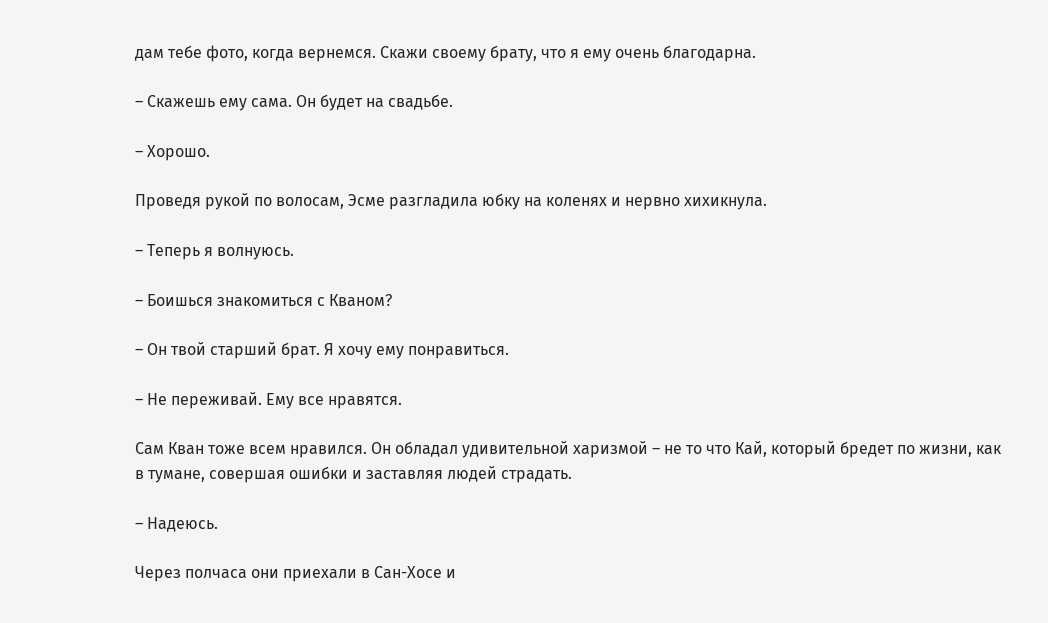дам тебе фото, когда вернемся. Скажи своему брату, что я ему очень благодарна.

– Скажешь ему сама. Он будет на свадьбе.

– Хорошо.

Проведя рукой по волосам, Эсме разгладила юбку на коленях и нервно хихикнула.

– Теперь я волнуюсь.

– Боишься знакомиться с Кваном?

– Он твой старший брат. Я хочу ему понравиться.

– Не переживай. Ему все нравятся.

Сам Кван тоже всем нравился. Он обладал удивительной харизмой – не то что Кай, который бредет по жизни, как в тумане, совершая ошибки и заставляя людей страдать.

– Надеюсь.

Через полчаса они приехали в Сан-Хосе и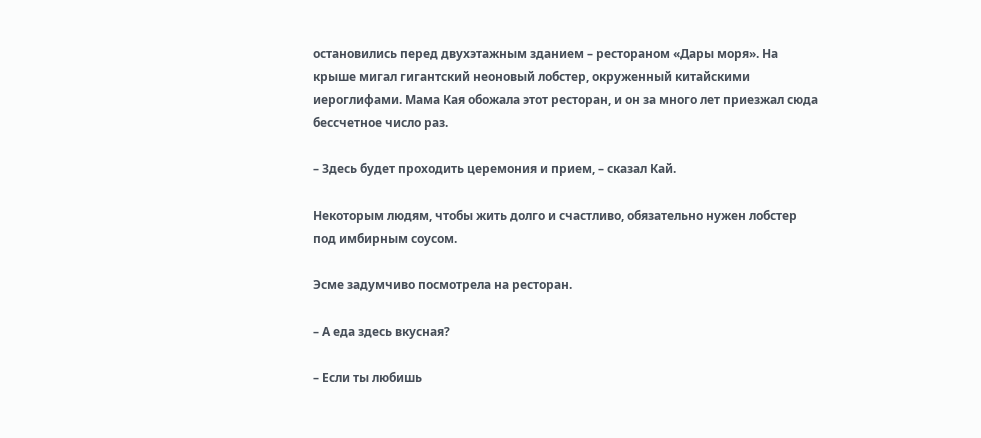остановились перед двухэтажным зданием – рестораном «Дары моря». На крыше мигал гигантский неоновый лобстер, окруженный китайскими иероглифами. Мама Кая обожала этот ресторан, и он за много лет приезжал сюда бессчетное число раз.

– Здесь будет проходить церемония и прием, – сказал Кай.

Некоторым людям, чтобы жить долго и счастливо, обязательно нужен лобстер под имбирным соусом.

Эсме задумчиво посмотрела на ресторан.

– А еда здесь вкусная?

– Если ты любишь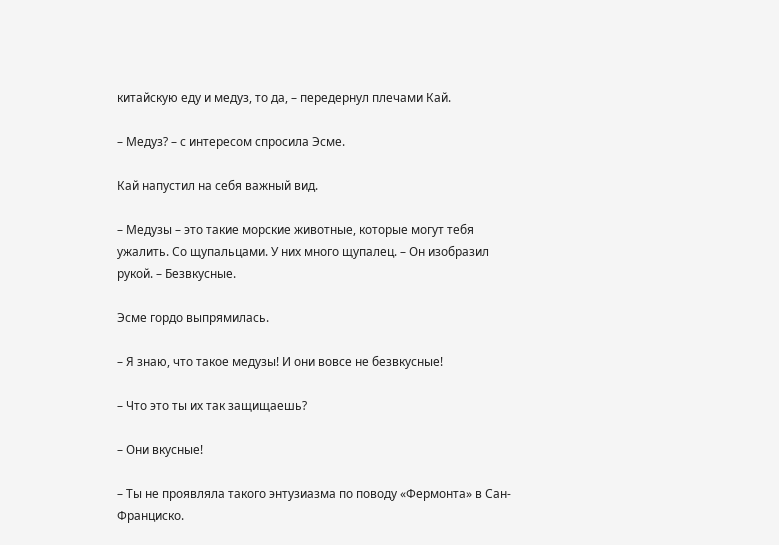китайскую еду и медуз, то да, – передернул плечами Кай.

– Медуз? – с интересом спросила Эсме.

Кай напустил на себя важный вид.

– Медузы – это такие морские животные, которые могут тебя ужалить. Со щупальцами. У них много щупалец. – Он изобразил рукой. – Безвкусные.

Эсме гордо выпрямилась.

– Я знаю, что такое медузы! И они вовсе не безвкусные!

– Что это ты их так защищаешь?

– Они вкусные!

– Ты не проявляла такого энтузиазма по поводу «Фермонта» в Сан-Франциско.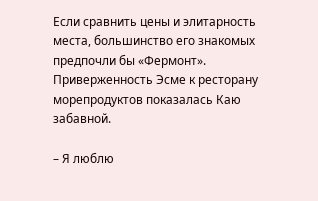Если сравнить цены и элитарность места, большинство его знакомых предпочли бы «Фермонт». Приверженность Эсме к ресторану морепродуктов показалась Каю забавной.

– Я люблю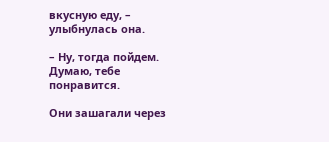вкусную еду, – улыбнулась она.

– Ну, тогда пойдем. Думаю, тебе понравится.

Они зашагали через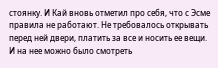стоянку. И Кай вновь отметил про себя, что с Эсме правила не работают. Не требовалось открывать перед ней двери, платить за все и носить ее вещи. И на нее можно было смотреть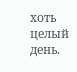хоть целый день.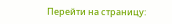Перейти на страницу: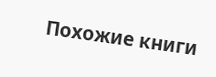Похожие книги